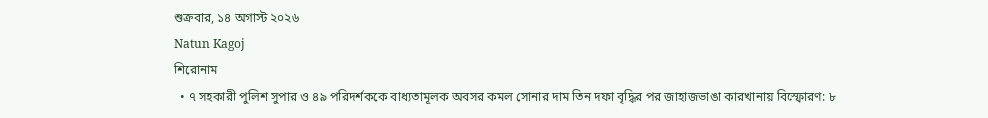শুক্রবার, ১৪ অগাস্ট ২০২৬
Natun Kagoj
শিরোনাম
  • ৭ সহকারী পুলিশ সুপার ও ৪৯ পরিদর্শককে বাধ্যতামূলক অবসর কমল সোনার দাম তিন দফা বৃদ্ধির পর জাহাজভাঙা কারখানায় বিস্ফোরণ: ৮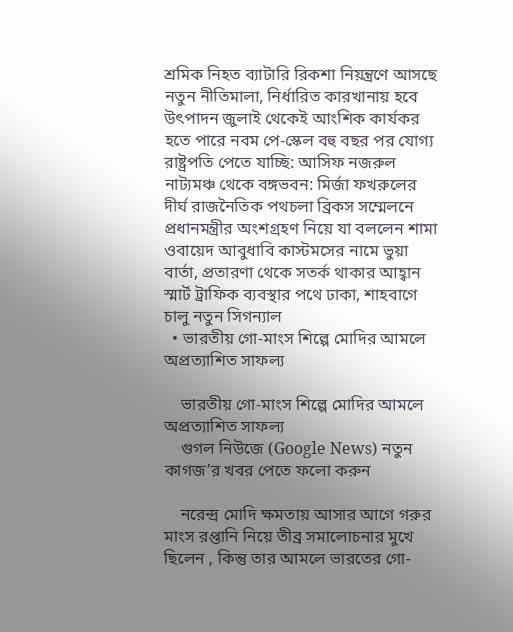শ্রমিক নিহত ব্যাটারি রিকশা নিয়ন্ত্রণে আসছে নতুন নীতিমালা, নির্ধারিত কারখানায় হবে উৎপাদন জুলাই থেকেই আংশিক কার্যকর হতে পারে নবম পে-স্কেল বহু বছর পর যোগ্য রাষ্ট্রপতি পেতে যাচ্ছি: আসিফ নজরুল নাট্যমঞ্চ থেকে বঙ্গভবন: মির্জা ফখরুলের দীর্ঘ রাজনৈতিক পথচলা ব্রিকস সম্মেলনে প্রধানমন্ত্রীর অংশগ্রহণ নিয়ে যা বললেন শামা ওবায়েদ আবুধাবি কাস্টমসের নামে ভুয়া বার্তা, প্রতারণা থেকে সতর্ক থাকার আহ্বান স্মার্ট ট্রাফিক ব্যবস্থার পথে ঢাকা, শাহবাগে চালু নতুন সিগন্যাল
  • ভারতীয় গো-মাংস শিল্পে মোদির আমলে অপ্রত্যাশিত সাফল্য

    ভারতীয় গো-মাংস শিল্পে মোদির আমলে অপ্রত্যাশিত সাফল্য
    গুগল নিউজে (Google News) নতুন কাগজ’র খবর পেতে ফলো করুন

    নরেন্দ্র মোদি ক্ষমতায় আসার আগে গরুর মাংস রপ্তানি নিয়ে তীব্র সমালোচনার মুখে ছিলেন , কিন্তু তার আমলে ভারতের গো-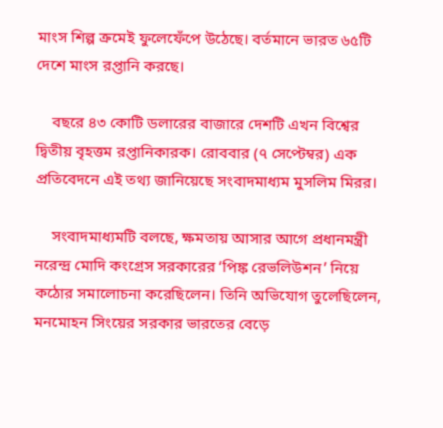মাংস শিল্প ক্রমেই ফুলেফেঁপে উঠেছে। বর্তমানে ভারত ৬৫টি দেশে মাংস রপ্তানি করছে।

    বছরে ৪৩ কোটি ডলারের বাজারে দেশটি এখন বিশ্বের দ্বিতীয় বৃহত্তম রপ্তানিকারক। রোববার (৭ সেপ্টেম্বর) এক প্রতিবেদনে এই তথ্য জানিয়েছে সংবাদমাধ্যম মুসলিম মিরর।

    সংবাদমাধ্যমটি বলছে, ক্ষমতায় আসার আগে প্রধানমন্ত্রী নরেন্দ্র মোদি কংগ্রেস সরকারের ‘পিঙ্ক রেভলিউশন’ নিয়ে কঠোর সমালোচনা করেছিলেন। তিনি অভিযোগ তুলেছিলেন, মনমোহন সিংয়ের সরকার ভারতের বেড়ে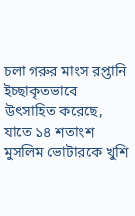চলা গরুর মাংস রপ্তানি ইচ্ছাকৃতভাবে উৎসাহিত করেছে, যাতে ১৪ শতাংশ মুসলিম ভোটারকে খুশি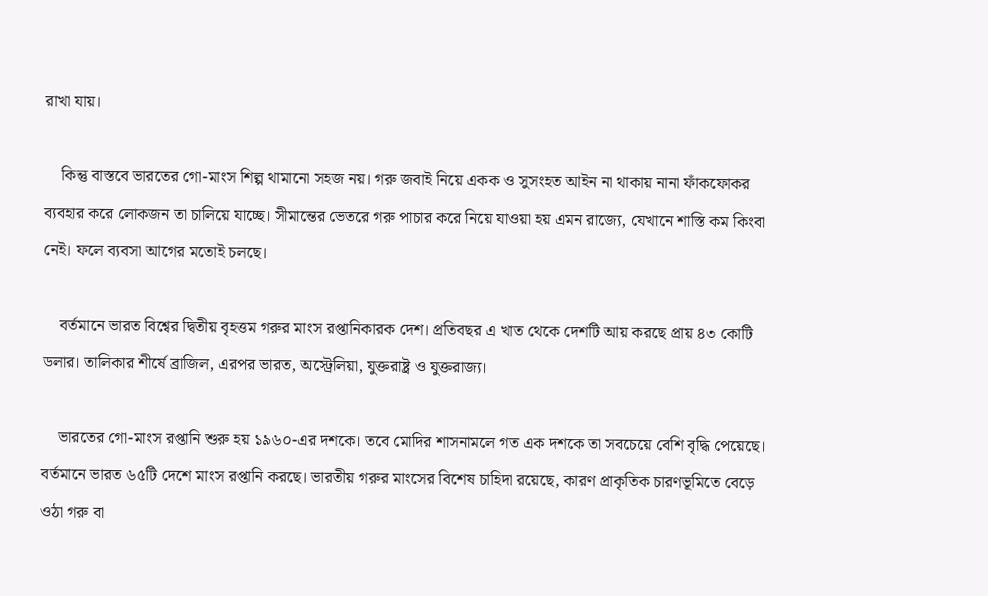রাখা যায়।

    কিন্তু বাস্তবে ভারতের গো-মাংস শিল্প থামানো সহজ নয়। গরু জবাই নিয়ে একক ও সুসংহত আইন না থাকায় নানা ফাঁকফোকর ব্যবহার করে লোকজন তা চালিয়ে যাচ্ছে। সীমান্তের ভেতরে গরু পাচার করে নিয়ে যাওয়া হয় এমন রাজ্যে, যেখানে শাস্তি কম কিংবা নেই। ফলে ব্যবসা আগের মতোই চলছে।

    বর্তমানে ভারত বিশ্বের দ্বিতীয় বৃহত্তম গরুর মাংস রপ্তানিকারক দেশ। প্রতিবছর এ খাত থেকে দেশটি আয় করছে প্রায় ৪৩ কোটি ডলার। তালিকার শীর্ষে ব্রাজিল, এরপর ভারত, অস্ট্রেলিয়া, যুক্তরাষ্ট্র ও যুক্তরাজ্য।

    ভারতের গো-মাংস রপ্তানি শুরু হয় ১৯৬০-এর দশকে। তবে মোদির শাসনামলে গত এক দশকে তা সবচেয়ে বেশি বৃদ্ধি পেয়েছে। বর্তমানে ভারত ৬৫টি দেশে মাংস রপ্তানি করছে। ভারতীয় গরুর মাংসের বিশেষ চাহিদা রয়েছে, কারণ প্রাকৃতিক চারণভূমিতে বেড়ে ওঠা গরু বা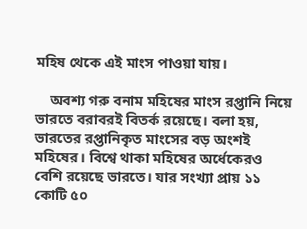মহিষ থেকে এই মাংস পাওয়া যায়।

    অবশ্য গরু বনাম মহিষের মাংস রপ্তানি নিয়ে ভারতে বরাবরই বিতর্ক রয়েছে। বলা হয়, ভারতের রপ্তানিকৃত মাংসের বড় অংশই মহিষের। বিশ্বে থাকা মহিষের অর্ধেকেরও বেশি রয়েছে ভারতে। যার সংখ্যা প্রায় ১১ কোটি ৫০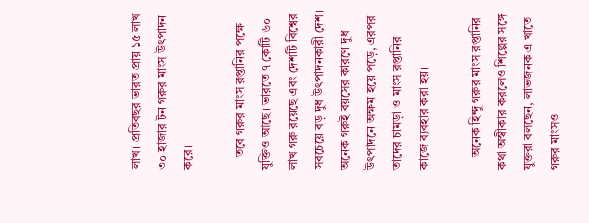লাখ। প্রতিবছর ভারত প্রায় ১৫ লাখ ৩০ হাজার টন গরুর মাংস উৎপাদন করে।

    তবে গরুর মাংস রপ্তানির পক্ষে যুক্তিও আছে। ভারতে ৭ কোটি ৬০ লাখ গরু রয়েছে এবং দেশটি বিশ্বের সবচেয়ে বড় দুধ উৎপাদনকারী দেশ। অনেক গরুই বয়সের কারণে দুধ উৎপাদনে অক্ষম হয়ে পড়ে, এরপর তাদের চামড়া ও মাংস রপ্তানির কাজে ব্যবহার করা হয়।

    অনেক হিন্দু গরুর মাংস রপ্তানির কথা অস্বীকার করলেও শিল্পের সঙ্গে যুক্তরা বলছেন, লাভজনক এ খাতে গরুর মাংসও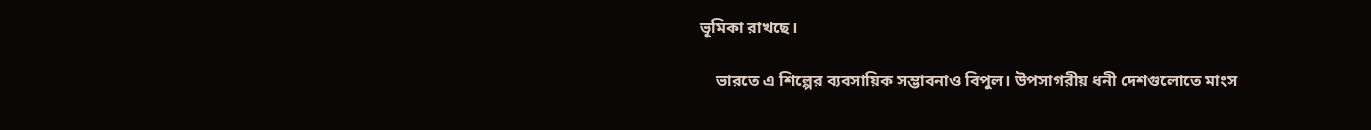ভূমিকা রাখছে।

    ভারতে এ শিল্পের ব্যবসায়িক সম্ভাবনাও বিপুল। উপসাগরীয় ধনী দেশগুলোতে মাংস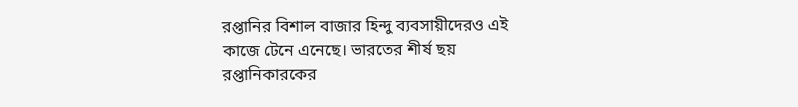রপ্তানির বিশাল বাজার হিন্দু ব্যবসায়ীদেরও এই কাজে টেনে এনেছে। ভারতের শীর্ষ ছয় রপ্তানিকারকের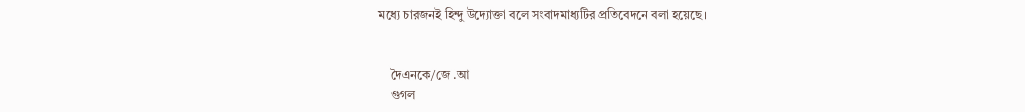মধ্যে চারজনই হিন্দু উদ্যোক্তা বলে সংবাদমাধ্যটির প্রতিবেদনে বলা হয়েছে।


    দৈএনকে/জে .আ
    গুগল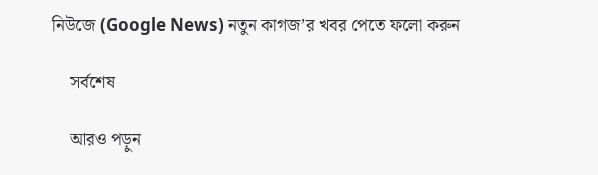নিউজে (Google News) নতুন কাগজ’র খবর পেতে ফলো করুন

    সর্বশেষ

    আরও পড়ুন